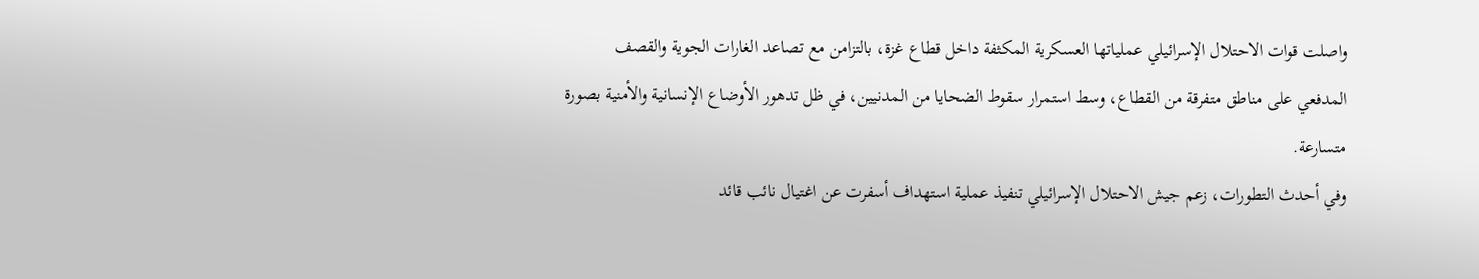واصلت قوات الاحتلال الإسرائيلي عملياتها العسكرية المكثفة داخل قطاع غزة، بالتزامن مع تصاعد الغارات الجوية والقصف المدفعي على مناطق متفرقة من القطاع، وسط استمرار سقوط الضحايا من المدنيين، في ظل تدهور الأوضاع الإنسانية والأمنية بصورة متسارعة.
وفي أحدث التطورات، زعم جيش الاحتلال الإسرائيلي تنفيذ عملية استهداف أسفرت عن اغتيال نائب قائد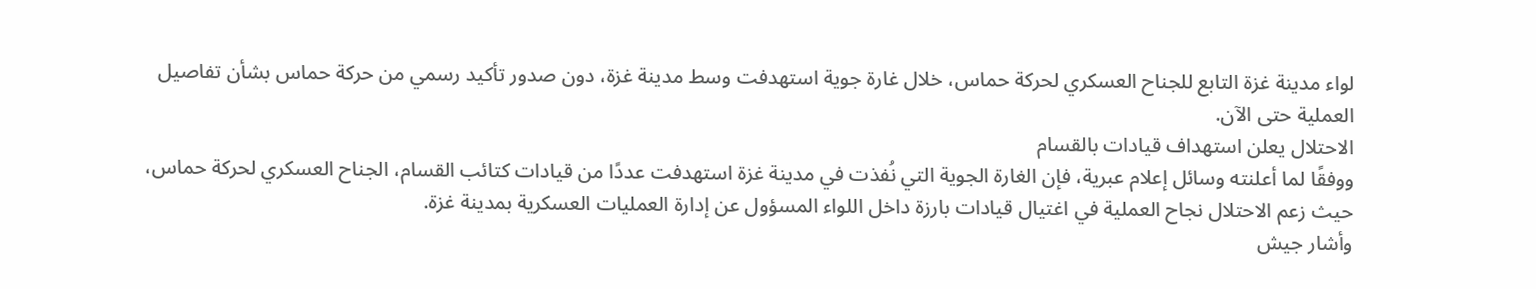لواء مدينة غزة التابع للجناح العسكري لحركة حماس، خلال غارة جوية استهدفت وسط مدينة غزة، دون صدور تأكيد رسمي من حركة حماس بشأن تفاصيل العملية حتى الآن.
الاحتلال يعلن استهداف قيادات بالقسام
ووفقًا لما أعلنته وسائل إعلام عبرية، فإن الغارة الجوية التي نُفذت في مدينة غزة استهدفت عددًا من قيادات كتائب القسام، الجناح العسكري لحركة حماس، حيث زعم الاحتلال نجاح العملية في اغتيال قيادات بارزة داخل اللواء المسؤول عن إدارة العمليات العسكرية بمدينة غزة.
وأشار جيش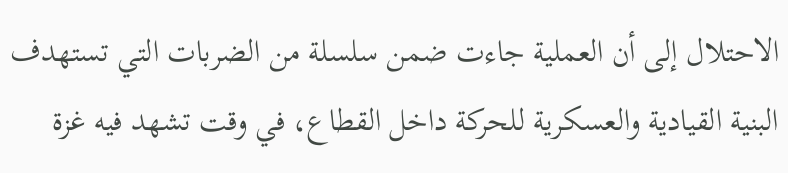الاحتلال إلى أن العملية جاءت ضمن سلسلة من الضربات التي تستهدف البنية القيادية والعسكرية للحركة داخل القطاع، في وقت تشهد فيه غزة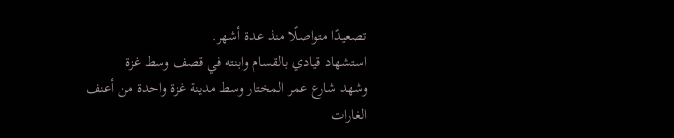تصعيدًا متواصلًا منذ عدة أشهر.
استشهاد قيادي بالقسام وابنته في قصف وسط غزة
وشهد شارع عمر المختار وسط مدينة غزة واحدة من أعنف الغارات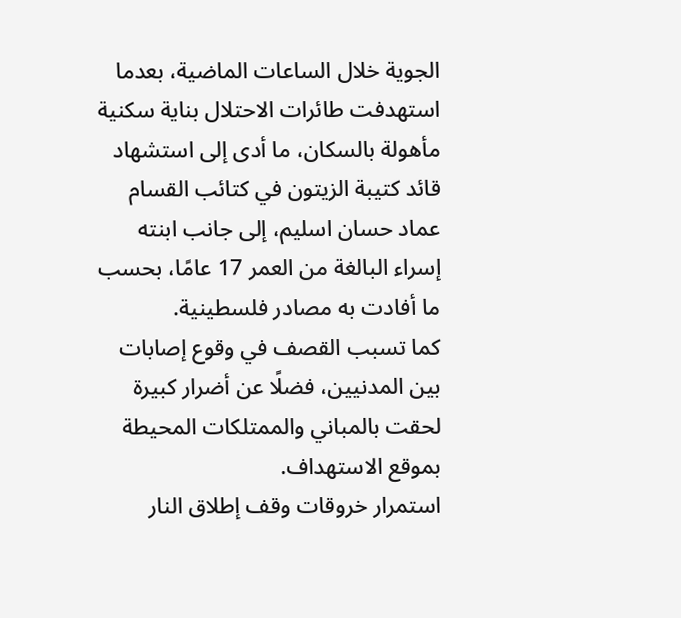الجوية خلال الساعات الماضية، بعدما استهدفت طائرات الاحتلال بناية سكنية مأهولة بالسكان، ما أدى إلى استشهاد قائد كتيبة الزيتون في كتائب القسام عماد حسان اسليم، إلى جانب ابنته إسراء البالغة من العمر 17 عامًا، بحسب ما أفادت به مصادر فلسطينية.
كما تسبب القصف في وقوع إصابات بين المدنيين، فضلًا عن أضرار كبيرة لحقت بالمباني والممتلكات المحيطة بموقع الاستهداف.
استمرار خروقات وقف إطلاق النار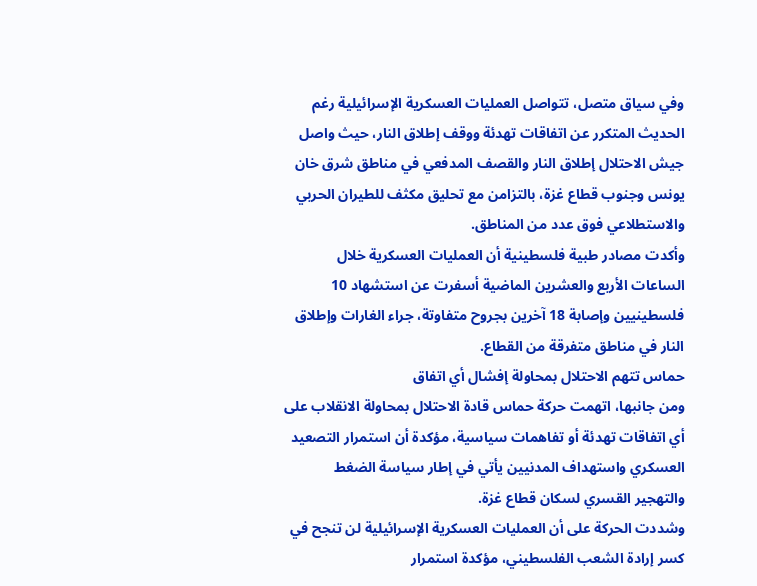وفي سياق متصل، تتواصل العمليات العسكرية الإسرائيلية رغم الحديث المتكرر عن اتفاقات تهدئة ووقف إطلاق النار، حيث واصل جيش الاحتلال إطلاق النار والقصف المدفعي في مناطق شرق خان يونس وجنوب قطاع غزة، بالتزامن مع تحليق مكثف للطيران الحربي والاستطلاعي فوق عدد من المناطق.
وأكدت مصادر طبية فلسطينية أن العمليات العسكرية خلال الساعات الأربع والعشرين الماضية أسفرت عن استشهاد 10 فلسطينيين وإصابة 18 آخرين بجروح متفاوتة، جراء الغارات وإطلاق النار في مناطق متفرقة من القطاع.
حماس تتهم الاحتلال بمحاولة إفشال أي اتفاق
ومن جانبها، اتهمت حركة حماس قادة الاحتلال بمحاولة الانقلاب على أي اتفاقات تهدئة أو تفاهمات سياسية، مؤكدة أن استمرار التصعيد العسكري واستهداف المدنيين يأتي في إطار سياسة الضغط والتهجير القسري لسكان قطاع غزة.
وشددت الحركة على أن العمليات العسكرية الإسرائيلية لن تنجح في كسر إرادة الشعب الفلسطيني، مؤكدة استمرار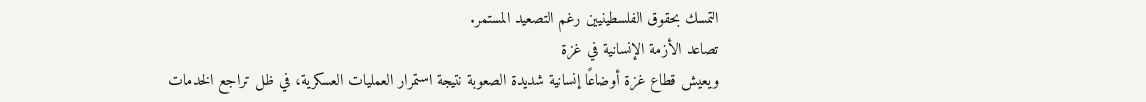التمسك بحقوق الفلسطينيين رغم التصعيد المستمر.
تصاعد الأزمة الإنسانية في غزة
ويعيش قطاع غزة أوضاعًا إنسانية شديدة الصعوبة نتيجة استمرار العمليات العسكرية، في ظل تراجع الخدمات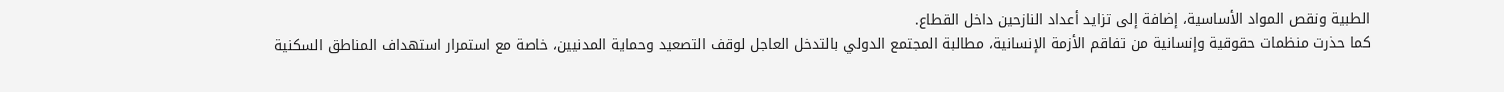الطبية ونقص المواد الأساسية، إضافة إلى تزايد أعداد النازحين داخل القطاع.
كما حذرت منظمات حقوقية وإنسانية من تفاقم الأزمة الإنسانية، مطالبة المجتمع الدولي بالتدخل العاجل لوقف التصعيد وحماية المدنيين، خاصة مع استمرار استهداف المناطق السكنية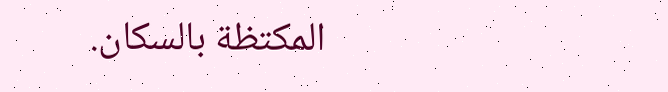المكتظة بالسكان.